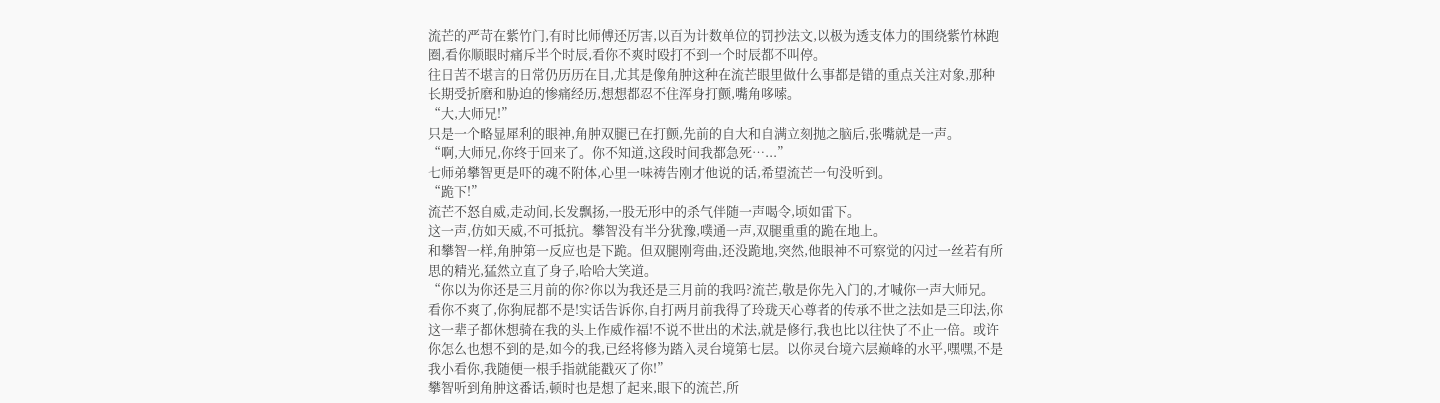流芒的严苛在紫竹门,有时比师傅还厉害,以百为计数单位的罚抄法文,以极为透支体力的围绕紫竹林跑圈,看你顺眼时痛斥半个时辰,看你不爽时殴打不到一个时辰都不叫停。
往日苦不堪言的日常仍历历在目,尤其是像角肿这种在流芒眼里做什么事都是错的重点关注对象,那种长期受折磨和胁迫的惨痛经历,想想都忍不住浑身打颤,嘴角哆嗦。
“大,大师兄!”
只是一个略显犀利的眼神,角肿双腿已在打颤,先前的自大和自满立刻抛之脑后,张嘴就是一声。
“啊,大师兄,你终于回来了。你不知道,这段时间我都急死…...”
七师弟攀智更是吓的魂不附体,心里一味祷告刚才他说的话,希望流芒一句没听到。
“跪下!”
流芒不怒自威,走动间,长发飘扬,一股无形中的杀气伴随一声喝令,顷如雷下。
这一声,仿如天威,不可抵抗。攀智没有半分犹豫,噗通一声,双腿重重的跪在地上。
和攀智一样,角肿第一反应也是下跪。但双腿刚弯曲,还没跪地,突然,他眼神不可察觉的闪过一丝若有所思的精光,猛然立直了身子,哈哈大笑道。
“你以为你还是三月前的你?你以为我还是三月前的我吗?流芒,敬是你先入门的,才喊你一声大师兄。看你不爽了,你狗屁都不是!实话告诉你,自打两月前我得了玲珑天心尊者的传承不世之法如是三印法,你这一辈子都休想骑在我的头上作威作福!不说不世出的术法,就是修行,我也比以往快了不止一倍。或许你怎么也想不到的是,如今的我,已经将修为踏入灵台境第七层。以你灵台境六层巅峰的水平,嘿嘿,不是我小看你,我随便一根手指就能戳灭了你!”
攀智听到角肿这番话,顿时也是想了起来,眼下的流芒,所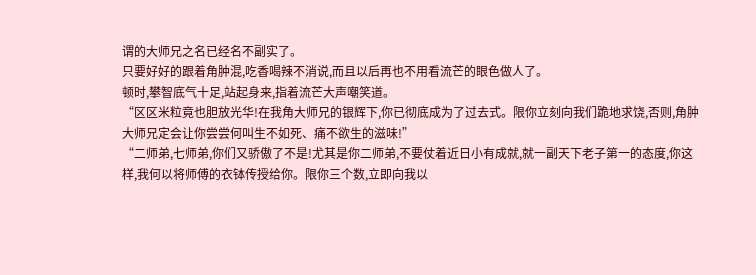谓的大师兄之名已经名不副实了。
只要好好的跟着角肿混,吃香喝辣不消说,而且以后再也不用看流芒的眼色做人了。
顿时,攀智底气十足,站起身来,指着流芒大声嘲笑道。
“区区米粒竟也胆放光华!在我角大师兄的银辉下,你已彻底成为了过去式。限你立刻向我们跪地求饶,否则,角肿大师兄定会让你尝尝何叫生不如死、痛不欲生的滋味!”
“二师弟,七师弟,你们又骄傲了不是!尤其是你二师弟,不要仗着近日小有成就,就一副天下老子第一的态度,你这样,我何以将师傅的衣钵传授给你。限你三个数,立即向我以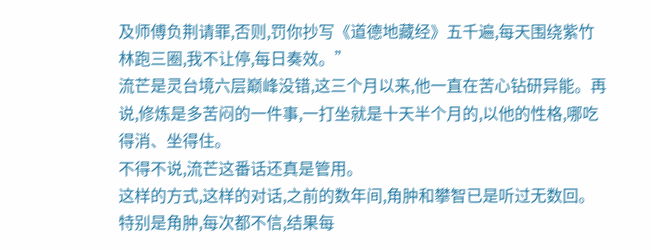及师傅负荆请罪,否则,罚你抄写《道德地藏经》五千遍,每天围绕紫竹林跑三圈,我不让停,每日奏效。”
流芒是灵台境六层巅峰没错,这三个月以来,他一直在苦心钻研异能。再说,修炼是多苦闷的一件事,一打坐就是十天半个月的,以他的性格,哪吃得消、坐得住。
不得不说,流芒这番话还真是管用。
这样的方式,这样的对话,之前的数年间,角肿和攀智已是听过无数回。特别是角肿,每次都不信,结果每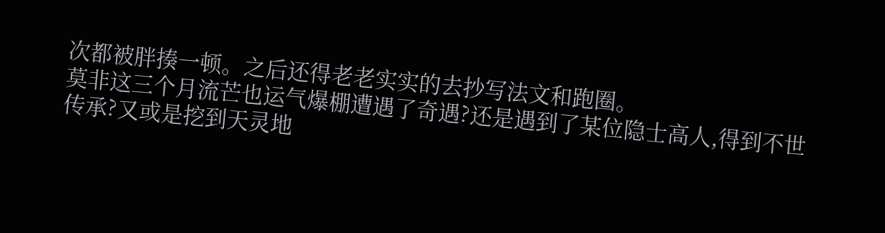次都被胖揍一顿。之后还得老老实实的去抄写法文和跑圈。
莫非这三个月流芒也运气爆棚遭遇了奇遇?还是遇到了某位隐士高人,得到不世传承?又或是挖到天灵地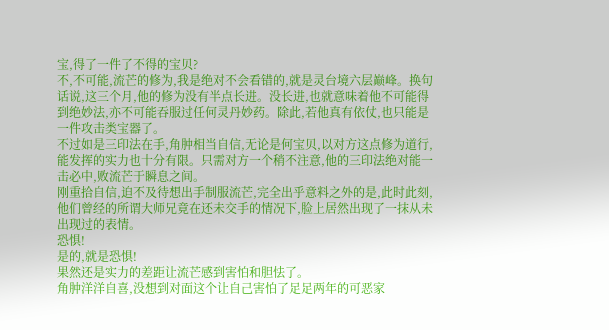宝,得了一件了不得的宝贝?
不,不可能,流芒的修为,我是绝对不会看错的,就是灵台境六层巅峰。换句话说,这三个月,他的修为没有半点长进。没长进,也就意味着他不可能得到绝妙法,亦不可能吞服过任何灵丹妙药。除此,若他真有依仗,也只能是一件攻击类宝器了。
不过如是三印法在手,角肿相当自信,无论是何宝贝,以对方这点修为道行,能发挥的实力也十分有限。只需对方一个稍不注意,他的三印法绝对能一击必中,败流芒于瞬息之间。
刚重拾自信,迫不及待想出手制服流芒,完全出乎意料之外的是,此时此刻,他们曾经的所谓大师兄竟在还未交手的情况下,脸上居然出现了一抹从未出现过的表情。
恐惧!
是的,就是恐惧!
果然还是实力的差距让流芒感到害怕和胆怯了。
角肿洋洋自喜,没想到对面这个让自己害怕了足足两年的可恶家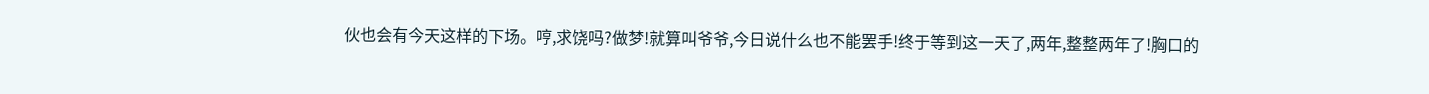伙也会有今天这样的下场。哼,求饶吗?做梦!就算叫爷爷,今日说什么也不能罢手!终于等到这一天了,两年,整整两年了!胸口的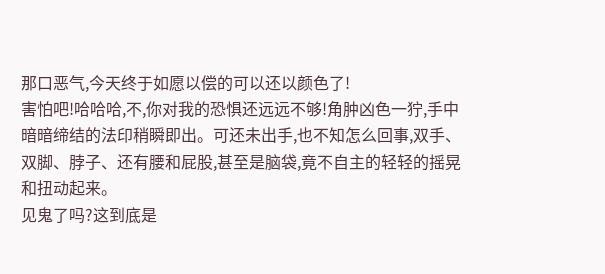那口恶气,今天终于如愿以偿的可以还以颜色了!
害怕吧!哈哈哈,不,你对我的恐惧还远远不够!角肿凶色一狞,手中暗暗缔结的法印稍瞬即出。可还未出手,也不知怎么回事,双手、双脚、脖子、还有腰和屁股,甚至是脑袋,竟不自主的轻轻的摇晃和扭动起来。
见鬼了吗?这到底是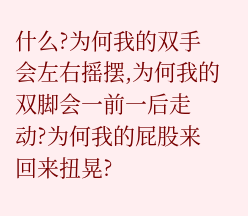什么?为何我的双手会左右摇摆,为何我的双脚会一前一后走动?为何我的屁股来回来扭晃?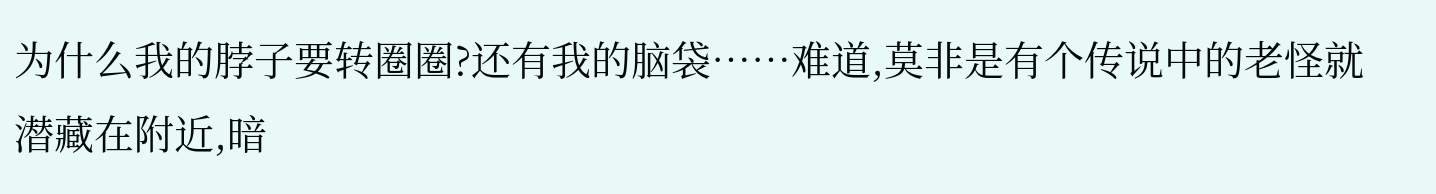为什么我的脖子要转圈圈?还有我的脑袋……难道,莫非是有个传说中的老怪就潜藏在附近,暗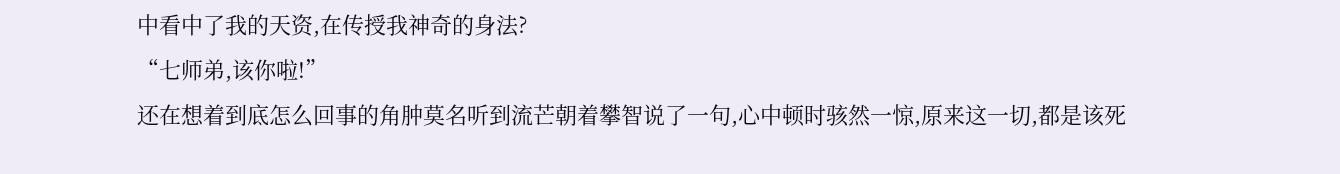中看中了我的天资,在传授我神奇的身法?
“七师弟,该你啦!”
还在想着到底怎么回事的角肿莫名听到流芒朝着攀智说了一句,心中顿时骇然一惊,原来这一切,都是该死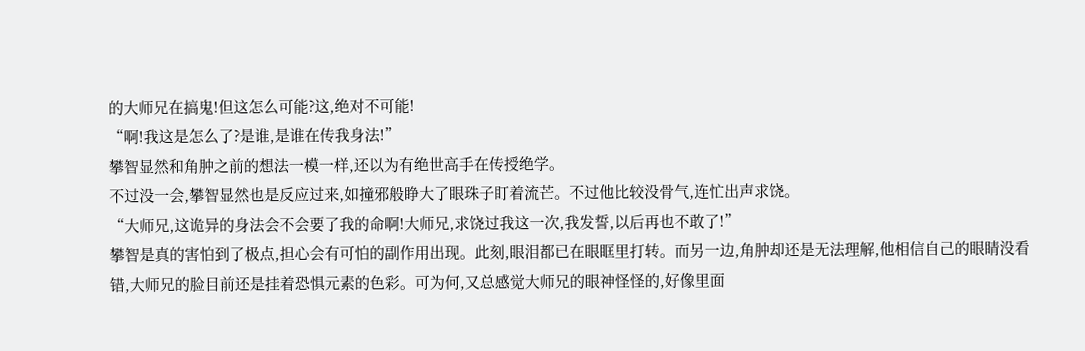的大师兄在搞鬼!但这怎么可能?这,绝对不可能!
“啊!我这是怎么了?是谁,是谁在传我身法!”
攀智显然和角肿之前的想法一模一样,还以为有绝世高手在传授绝学。
不过没一会,攀智显然也是反应过来,如撞邪般睁大了眼珠子盯着流芒。不过他比较没骨气,连忙出声求饶。
“大师兄,这诡异的身法会不会要了我的命啊!大师兄,求饶过我这一次,我发誓,以后再也不敢了!”
攀智是真的害怕到了极点,担心会有可怕的副作用出现。此刻,眼泪都已在眼眶里打转。而另一边,角肿却还是无法理解,他相信自己的眼睛没看错,大师兄的脸目前还是挂着恐惧元素的色彩。可为何,又总感觉大师兄的眼神怪怪的,好像里面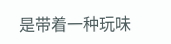是带着一种玩味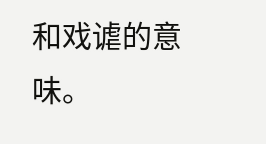和戏谑的意味。